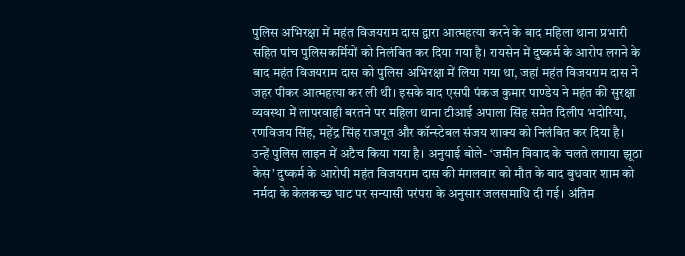पुलिस अभिरक्षा में महंत विजयराम दास द्वारा आत्महत्या करने के बाद महिला थाना प्रभारी सहित पांच पुलिसकर्मियों को निलंबित कर दिया गया है। रायसेन में दुष्कर्म के आरोप लगने के बाद महंत विजयराम दास को पुलिस अभिरक्षा में लिया गया था, जहां महंत विजयराम दास ने जहर पीकर आत्महत्या कर ली थी। इसके बाद एसपी पंकज कुमार पाण्डेय ने महंत की सुरक्षा व्यवस्था में लापरवाही बरतने पर महिला थाना टीआई अपाला सिंह समेत दिलीप भदोरिया, रणविजय सिंह, महेंद्र सिंह राजपूत और कॉन्स्टेबल संजय शाक्य को निलंबित कर दिया है। उन्हें पुलिस लाइन में अटैच किया गया है। अनुयाई बोले- ‘जमीन विवाद के चलते लगाया झूठा केस’ दुष्कर्म के आरोपी महंत विजयराम दास की मंगलवार को मौत के बाद बुधवार शाम को नर्मदा के केलकच्छ घाट पर सन्यासी परंपरा के अनुसार जलसमाधि दी गई। अंतिम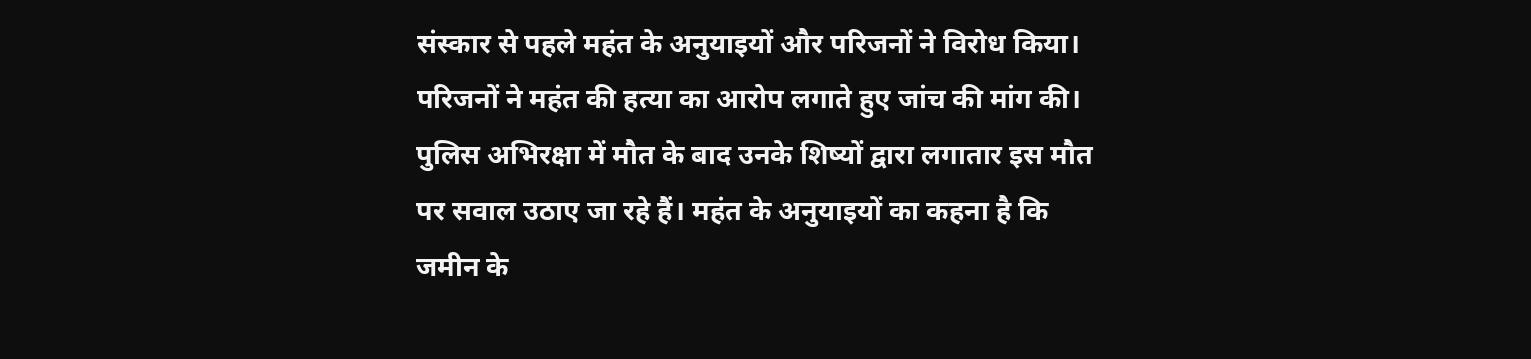संस्कार से पहले महंत के अनुयाइयों और परिजनों ने विरोध किया। परिजनों ने महंत की हत्या का आरोप लगाते हुए जांच की मांग की। पुलिस अभिरक्षा में मौत के बाद उनके शिष्यों द्वारा लगातार इस मौत पर सवाल उठाए जा रहे हैं। महंत के अनुयाइयों का कहना है कि जमीन के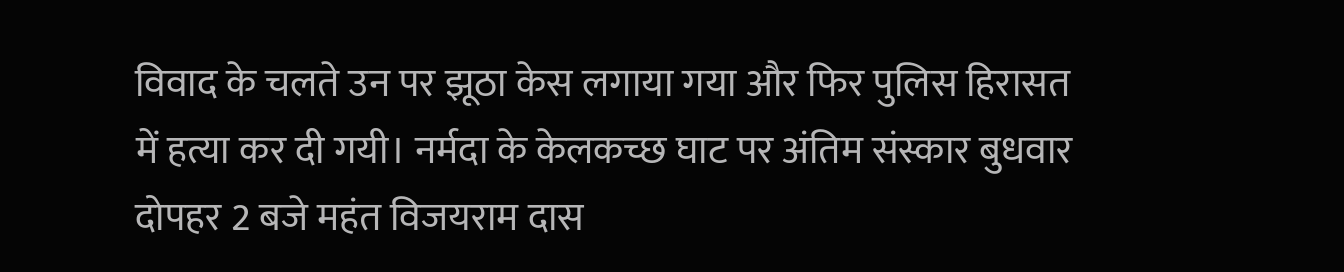विवाद के चलते उन पर झूठा केस लगाया गया और फिर पुलिस हिरासत में हत्या कर दी गयी। नर्मदा के केलकच्छ घाट पर अंतिम संस्कार बुधवार दोपहर 2 बजे महंत विजयराम दास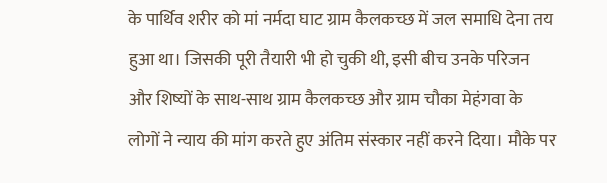के पार्थिव शरीर को मां नर्मदा घाट ग्राम कैलकच्छ में जल समाधि देना तय हुआ था। जिसकी पूरी तैयारी भी हो चुकी थी, इसी बीच उनके परिजन और शिष्यों के साथ-साथ ग्राम कैलकच्छ और ग्राम चौका मेहंगवा के लोगों ने न्याय की मांग करते हुए अंतिम संस्कार नहीं करने दिया। मौके पर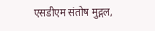एसडीएम संतोष मुद्गल,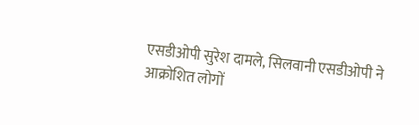एसडीओपी सुरेश दामले, सिलवानी एसडीओपी ने आक्रोशित लोगों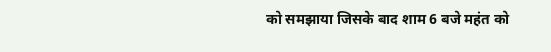को समझाया जिसके बाद शाम 6 बजे महंत को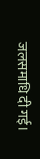जलसमाधि दी गई।